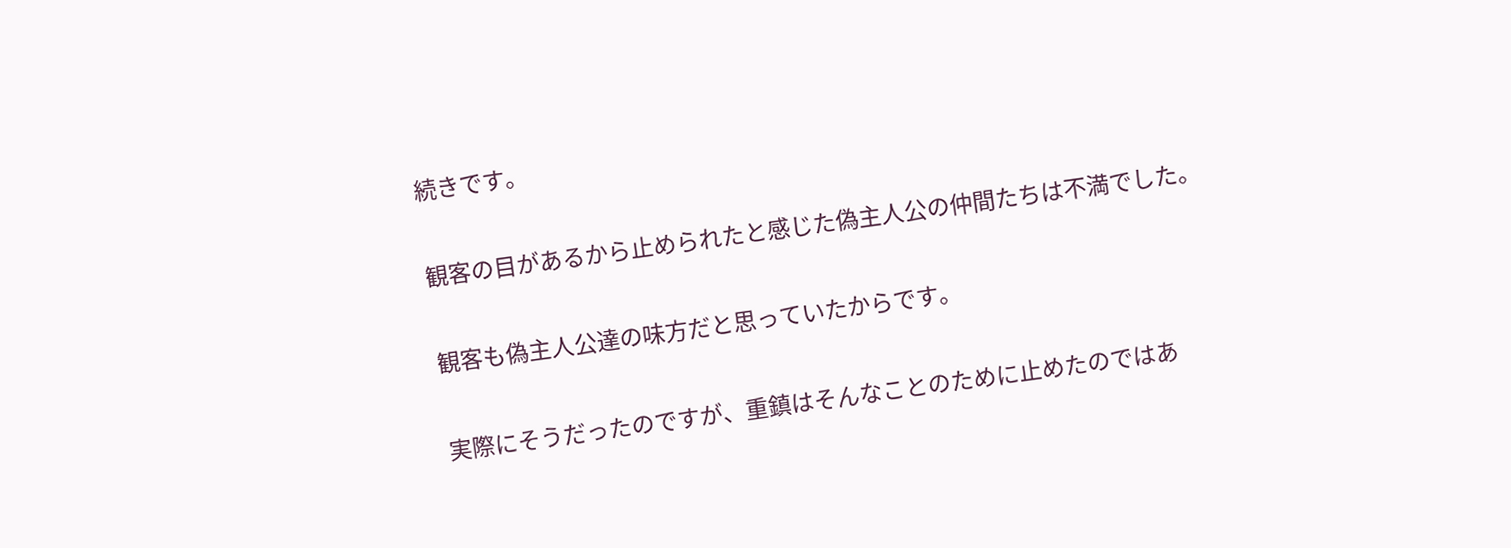続きです。

観客の目があるから止められたと感じた偽主人公の仲間たちは不満でした。

観客も偽主人公達の味方だと思っていたからです。

実際にそうだったのですが、重鎮はそんなことのために止めたのではあ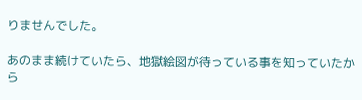りませんでした。

あのまま続けていたら、地獄絵図が待っている事を知っていたから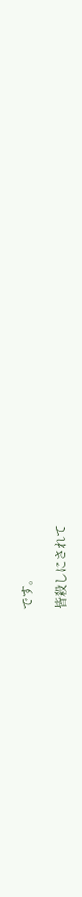です。

皆殺しにされて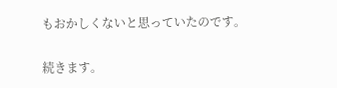もおかしくないと思っていたのです。

続きます。